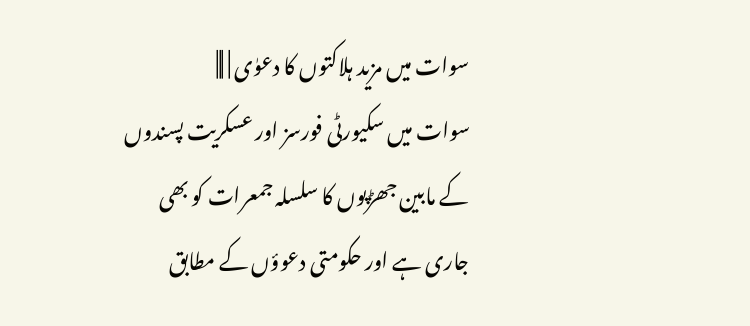سوات میں مزید ہلاکتوں کا دعوٰی | |||
سوات میں سکیورٹی فورسز اور عسکریت پسندوں کے مابین جھڑپوں کا سلسلہ جمعرات کو بھی جاری ہے اور حکومتی دعوؤں کے مطابق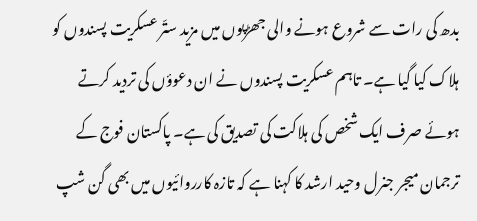بدھ کی رات سے شروع ہونے والی جھڑپوں میں مزید ستّر عسکریت پسندوں کو ہلاک کیا گیا ہے۔ تاہم عسکریت پسندوں نے ان دعوؤں کی تردید کرتے ہوئے صرف ایک شخص کی ہلاکت کی تصدیق کی ہے۔ پاکستان فوج کے ترجمان میجر جنرل وحید ارشد کا کہنا ہے کہ تازہ کارروائیوں میں بھی گن شپ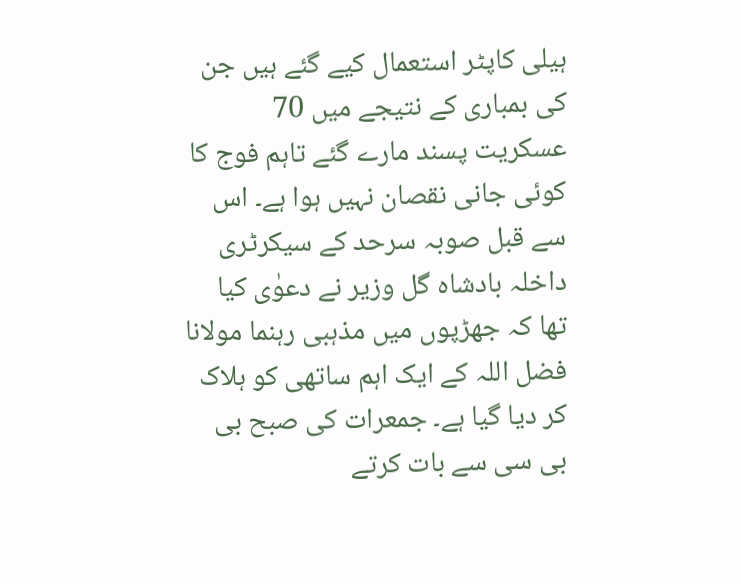ہیلی کاپٹر استعمال کیے گئے ہیں جن کی بمباری کے نتیجے میں 70 عسکریت پسند مارے گئے تاہم فوج کا کوئی جانی نقصان نہیں ہوا ہے۔ اس سے قبل صوبہ سرحد کے سیکرٹری داخلہ بادشاہ گل وزیر نے دعوٰی کیا تھا کہ جھڑپوں میں مذہبی رہنما مولانا فضل اللہ کے ایک اہم ساتھی کو ہلاک کر دیا گیا ہے۔ جمعرات کی صبح بی بی سی سے بات کرتے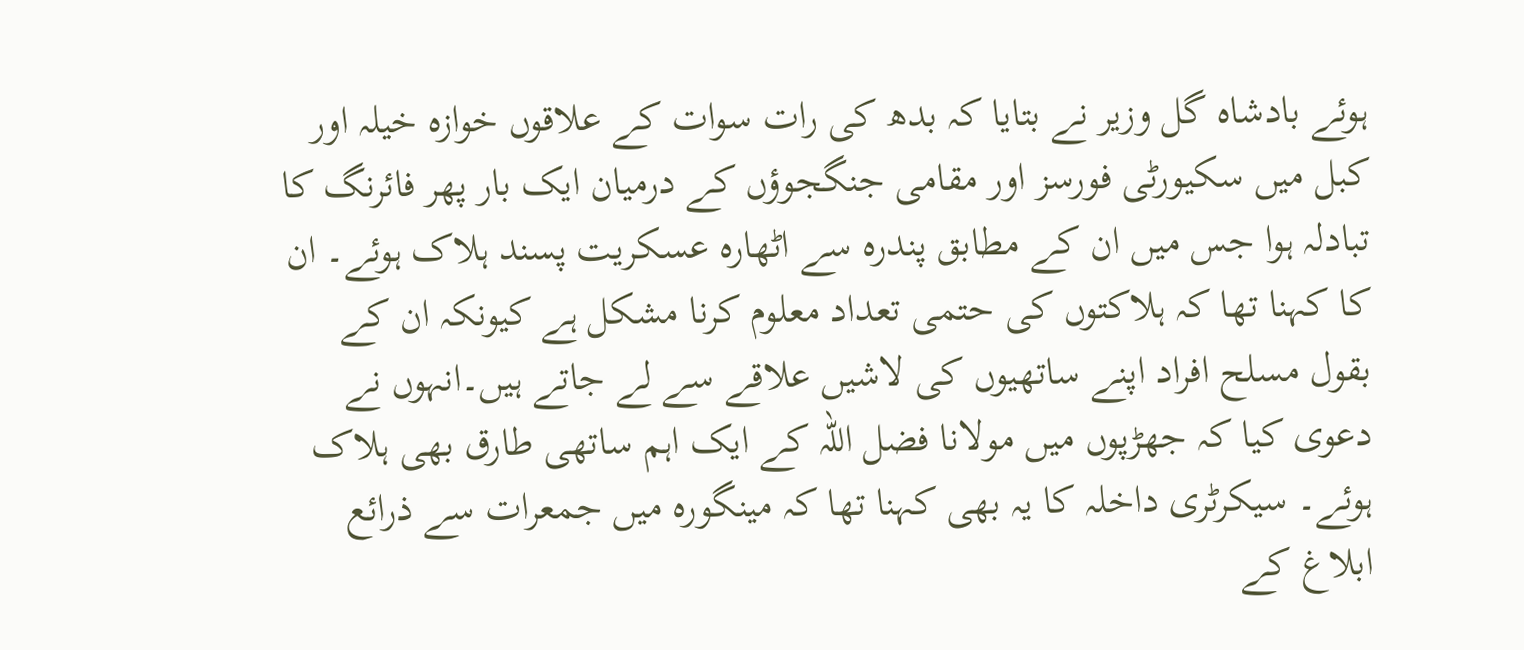ہوئے بادشاہ گل وزیر نے بتایا کہ بدھ کی رات سوات کے علاقوں خوازہ خیلہ اور کبل میں سکیورٹی فورسز اور مقامی جنگجوؤں کے درمیان ایک بار پھر فائرنگ کا تبادلہ ہوا جس میں ان کے مطابق پندرہ سے اٹھارہ عسکریت پسند ہلاک ہوئے۔ ان کا کہنا تھا کہ ہلاکتوں کی حتمی تعداد معلوم کرنا مشکل ہے کیونکہ ان کے بقول مسلح افراد اپنے ساتھیوں کی لاشیں علاقے سے لے جاتے ہیں۔انہوں نے دعوی کیا کہ جھڑپوں میں مولانا فضل اللہ کے ایک اہم ساتھی طارق بھی ہلاک ہوئے۔ سیکرٹری داخلہ کا یہ بھی کہنا تھا کہ مینگورہ میں جمعرات سے ذرائع ابلاغ کے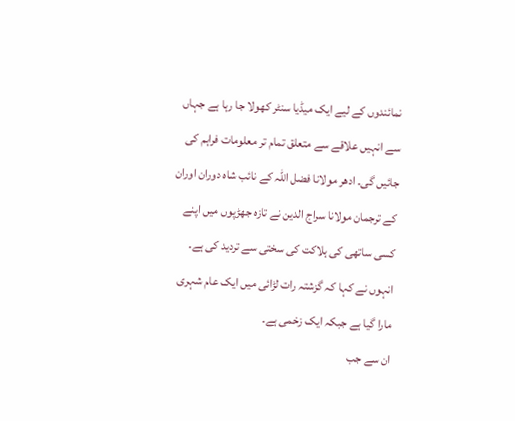نمائندوں کے لیے ایک میڈیا سنٹر کھولا جا رہا ہے جہاں سے انہیں علاقے سے متعلق تمام تر معلومات فراہم کی جائیں گی۔ ادھر مولانا فضل اللہ کے نائب شاہ دوران اوران کے ترجمان مولانا سراج الدین نے تازہ جھڑپوں میں اپنے کسی ساتھی کی ہلاکت کی سختی سے تردید کی ہے۔ انہوں نے کہا کہ گزشتہ رات لڑائی میں ایک عام شہری مارا گیا ہے جبکہ ایک زخمی ہے۔
ان سے جب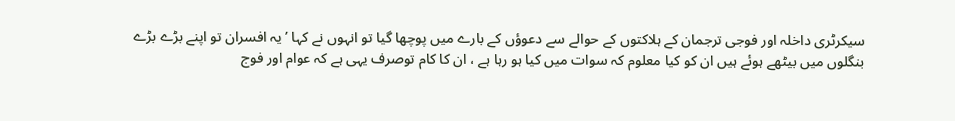سیکرٹری داخلہ اور فوجی ترجمان کے ہلاکتوں کے حوالے سے دعوؤں کے بارے میں پوچھا گیا تو انہوں نے کہا ’یہ افسران تو اپنے بڑے بڑے بنگلوں میں بیٹھے ہوئے ہیں ان کو کیا معلوم کہ سوات میں کیا ہو رہا ہے ، ان کا کام توصرف یہی ہے کہ عوام اور فوج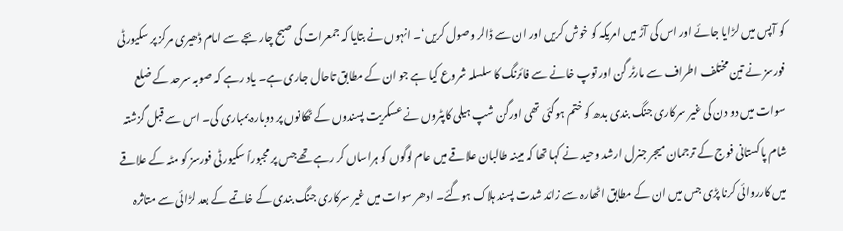کو آپس میں لڑایا جائے اور اس کی آڑ میں امریکہ کو خوش کریں اور ان سے ڈالر وصول کریں‘۔ انہوں نے بتایا کہ جمعرات کی صبح چار بجے سے امام ڈھیری مرکز پر سکیورٹی فورسز نے تین مختلف اطراف سے مارٹر گن اور توپ خانے سے فائرنگ کا سلسلہ شروع کیا ہے جو ان کے مطابق تاحال جاری ہے۔ یاد رہے کہ صوبہ سرحد کے ضلع سوات میں دو دن کی غیر سرکاری جنگ بندی بدھ کو ختم ہوگئی تھی اورگن شپ ہیلی کاپٹروں نے عسکریت پسندوں کے ٹھکانوں پر دوبارہ بمباری کی۔ اس سے قبل گزشتہ شام پاکستانی فوج کے ترجمان میجر جنرل ارشد وحید نے کہا تھا کہ مبینہ طالبان علاقے میں عام لوگوں کو ہراساں کر رہے تھےجس پر مجبوراً سکیورٹی فورسز کو مٹہ کے علاقے میں کارروائی کرنا پڑی جس میں ان کے مطابق اٹھارہ سے زائد شدت پسند ہلاک ہوگئے۔ ادھر سوات میں غیر سرکاری جنگ بندی کے خاتمے کے بعد لڑائی سے متاثرہ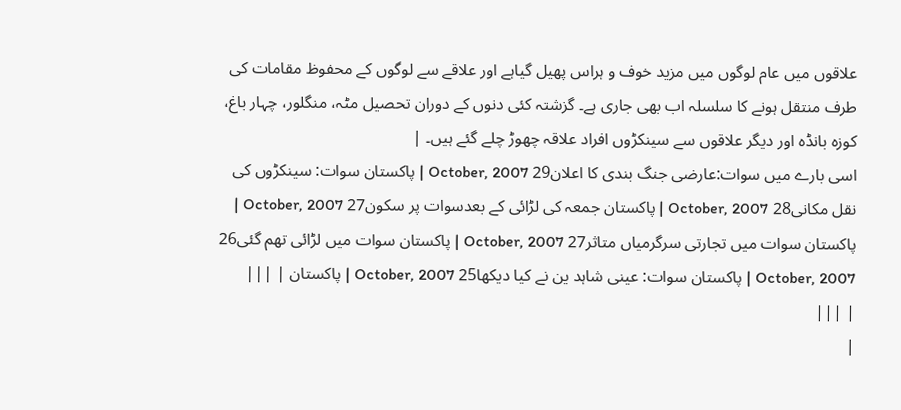علاقوں میں عام لوگوں میں مزید خوف و ہراس پھیل گیاہے اور علاقے سے لوگوں کے محفوظ مقامات کی طرف منتقل ہونے کا سلسلہ اب بھی جاری ہے۔ گزشتہ کئی دنوں کے دوران تحصیل مٹہ، منگلور، چہار باغ، کوزہ بانڈہ اور دیگر علاقوں سے سینکڑوں افراد علاقہ چھوڑ چلے گئے ہیں۔ |
اسی بارے میں سوات:عارضی جنگ بندی کا اعلان29 October, 2007 | پاکستان سوات: سینکڑوں کی نقل مکانی28 October, 2007 | پاکستان جمعہ کی لڑائی کے بعدسوات پر سکون27 October, 2007 | پاکستان سوات میں تجارتی سرگرمیاں متاثر27 October, 2007 | پاکستان سوات میں لڑائی تھم گئی26 October, 2007 | پاکستان سوات: عینی شاہد ین نے کیا دیکھا25 October, 2007 | پاکستان | |||
| |||
|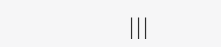|||